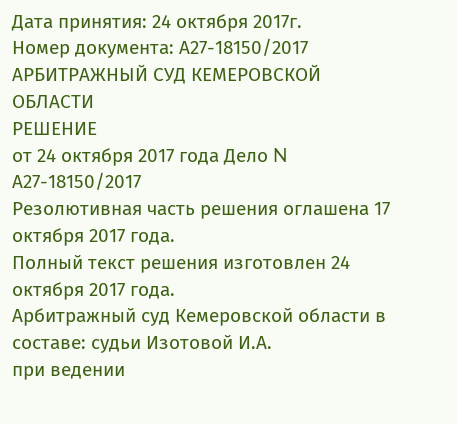Дата принятия: 24 октября 2017г.
Номер документа: А27-18150/2017
АРБИТРАЖНЫЙ СУД КЕМЕРОВСКОЙ ОБЛАСТИ
РЕШЕНИЕ
от 24 октября 2017 года Дело N А27-18150/2017
Резолютивная часть решения оглашена 17 октября 2017 года.
Полный текст решения изготовлен 24 октября 2017 года.
Арбитражный суд Кемеровской области в составе: судьи Изотовой И.А.
при ведении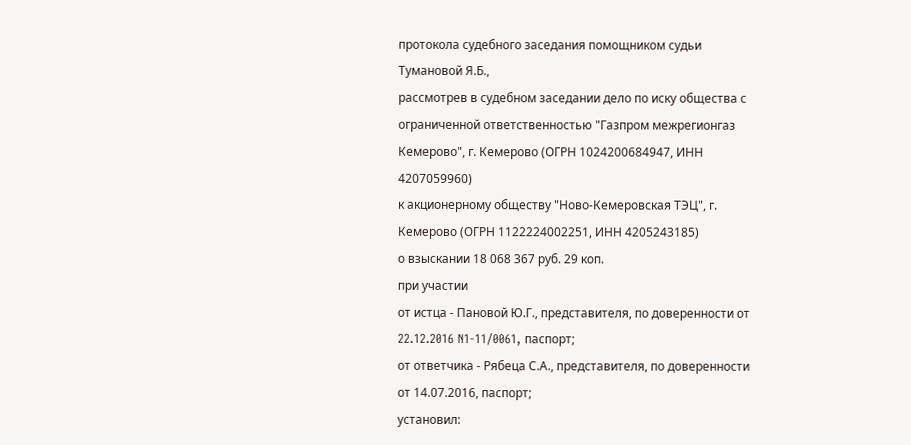протокола судебного заседания помощником судьи Тумановой Я.Б.,
рассмотрев в судебном заседании дело по иску общества с ограниченной ответственностью "Газпром межрегионгаз Кемерово", г. Кемерово (ОГРН 1024200684947, ИНН 4207059960)
к акционерному обществу "Ново-Кемеровская ТЭЦ", г. Кемерово (ОГРН 1122224002251, ИНН 4205243185)
о взыскании 18 068 367 руб. 29 коп.
при участии
от истца - Пановой Ю.Г., представителя, по доверенности от 22.12.2016 N1-11/0061, паспорт;
от ответчика - Рябеца С.А., представителя, по доверенности от 14.07.2016, паспорт;
установил: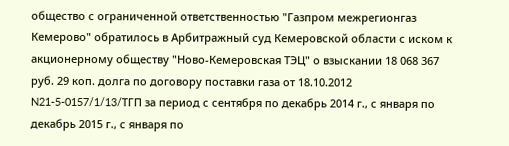общество с ограниченной ответственностью "Газпром межрегионгаз Кемерово" обратилось в Арбитражный суд Кемеровской области с иском к акционерному обществу "Ново-Кемеровская ТЭЦ" о взыскании 18 068 367 руб. 29 коп. долга по договору поставки газа от 18.10.2012 N21-5-0157/1/13/ТГП за период с сентября по декабрь 2014 г., с января по декабрь 2015 г., с января по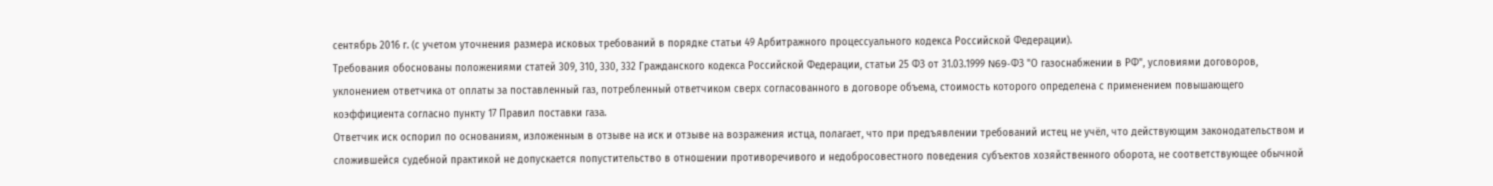сентябрь 2016 г. (с учетом уточнения размера исковых требований в порядке статьи 49 Арбитражного процессуального кодекса Российской Федерации).
Требования обоснованы положениями статей 309, 310, 330, 332 Гражданского кодекса Российской Федерации, статьи 25 ФЗ от 31.03.1999 N69-ФЗ "О газоснабжении в РФ", условиями договоров, уклонением ответчика от оплаты за поставленный газ, потребленный ответчиком сверх согласованного в договоре объема, стоимость которого определена с применением повышающего коэффициента согласно пункту 17 Правил поставки газа.
Ответчик иск оспорил по основаниям, изложенным в отзыве на иск и отзыве на возражения истца, полагает, что при предъявлении требований истец не учёл, что действующим законодательством и сложившейся судебной практикой не допускается попустительство в отношении противоречивого и недобросовестного поведения субъектов хозяйственного оборота, не соответствующее обычной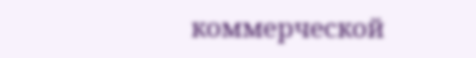коммерческой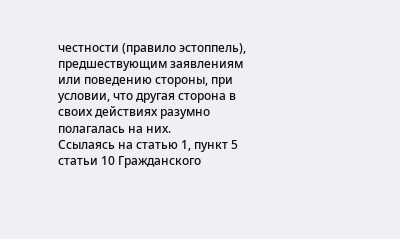честности (правило эстоппель), предшествующим заявлениям или поведению стороны, при условии, что другая сторона в своих действиях разумно полагалась на них.
Ссылаясь на статью 1, пункт 5 статьи 10 Гражданского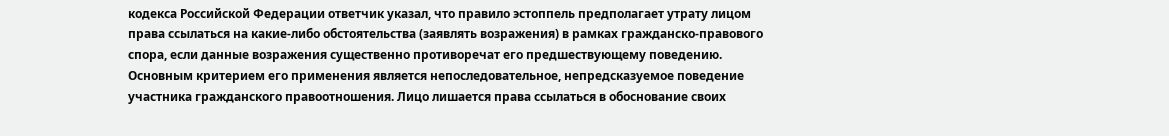кодекса Российской Федерации ответчик указал, что правило эстоппель предполагает утрату лицом права ссылаться на какие-либо обстоятельства (заявлять возражения) в рамках гражданско-правового спора, если данные возражения существенно противоречат его предшествующему поведению. Основным критерием его применения является непоследовательное, непредсказуемое поведение участника гражданского правоотношения. Лицо лишается права ссылаться в обоснование своих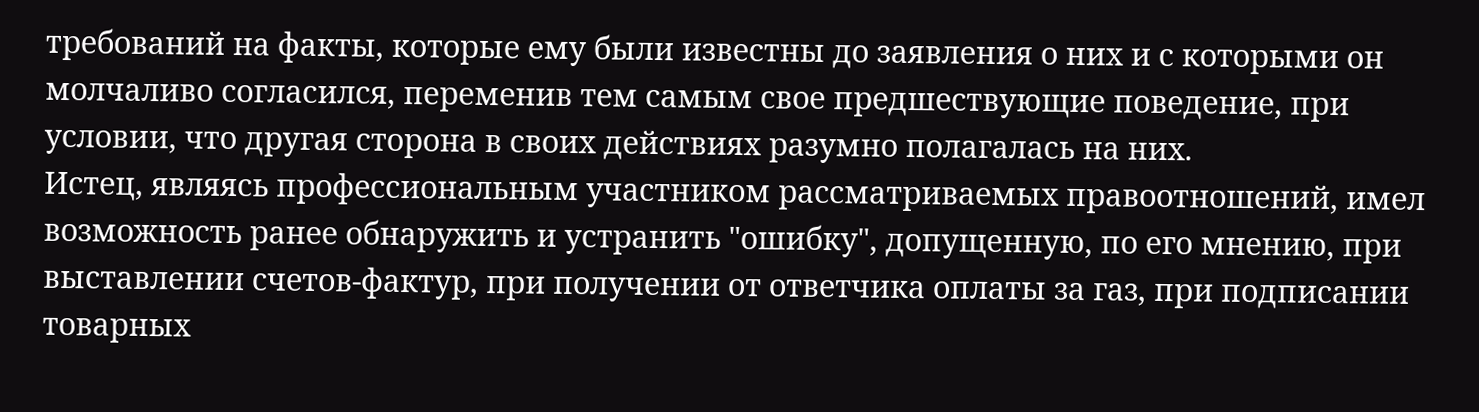требований на факты, которые ему были известны до заявления о них и с которыми он молчаливо согласился, переменив тем самым свое предшествующие поведение, при условии, что другая сторона в своих действиях разумно полагалась на них.
Истец, являясь профессиональным участником рассматриваемых правоотношений, имел возможность ранее обнаружить и устранить "ошибку", допущенную, по его мнению, при выставлении счетов-фактур, при получении от ответчика оплаты за газ, при подписании товарных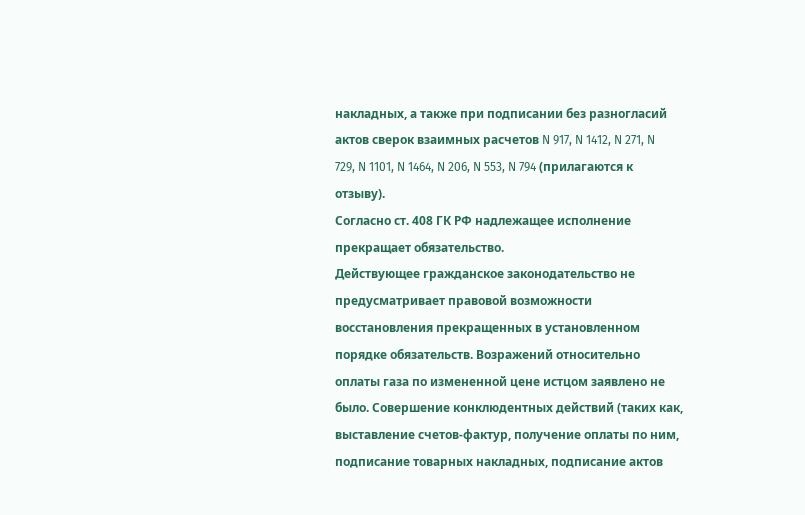накладных, а также при подписании без разногласий актов сверок взаимных расчетов N 917, N 1412, N 271, N 729, N 1101, N 1464, N 206, N 553, N 794 (прилагаются к отзыву).
Согласно ст. 408 ГК РФ надлежащее исполнение прекращает обязательство.
Действующее гражданское законодательство не предусматривает правовой возможности восстановления прекращенных в установленном порядке обязательств. Возражений относительно оплаты газа по измененной цене истцом заявлено не было. Совершение конклюдентных действий (таких как, выставление счетов-фактур, получение оплаты по ним, подписание товарных накладных, подписание актов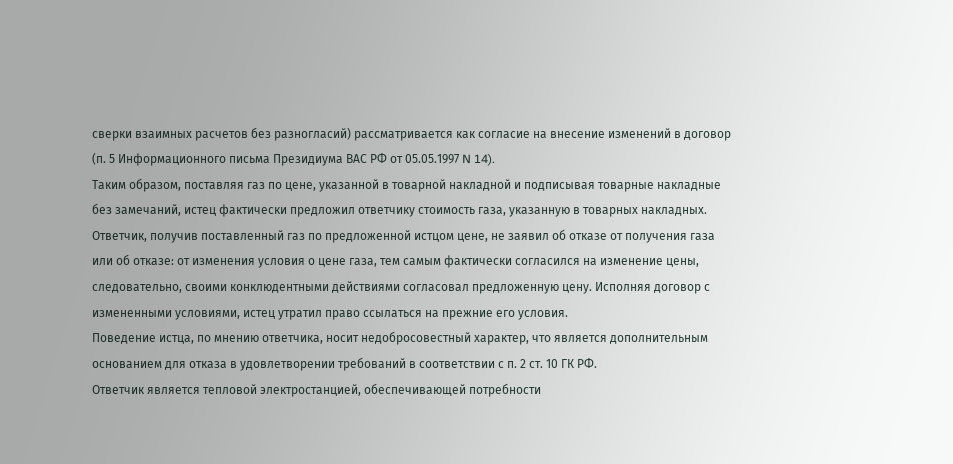сверки взаимных расчетов без разногласий) рассматривается как согласие на внесение изменений в договор (п. 5 Информационного письма Президиума ВАС РФ от 05.05.1997 N 14).
Таким образом, поставляя газ по цене, указанной в товарной накладной и подписывая товарные накладные без замечаний, истец фактически предложил ответчику стоимость газа, указанную в товарных накладных. Ответчик, получив поставленный газ по предложенной истцом цене, не заявил об отказе от получения газа или об отказе: от изменения условия о цене газа, тем самым фактически согласился на изменение цены, следовательно, своими конклюдентными действиями согласовал предложенную цену. Исполняя договор с измененными условиями, истец утратил право ссылаться на прежние его условия.
Поведение истца, по мнению ответчика, носит недобросовестный характер, что является дополнительным основанием для отказа в удовлетворении требований в соответствии с п. 2 ст. 10 ГК РФ.
Ответчик является тепловой электростанцией, обеспечивающей потребности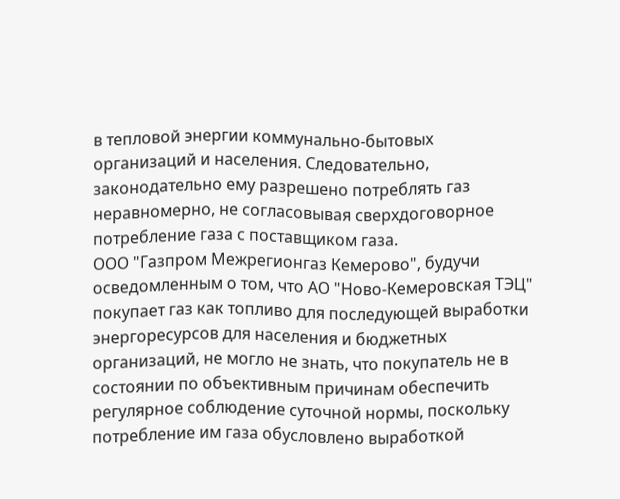в тепловой энергии коммунально-бытовых организаций и населения. Следовательно, законодательно ему разрешено потреблять газ неравномерно, не согласовывая сверхдоговорное потребление газа с поставщиком газа.
ООО "Газпром Межрегионгаз Кемерово", будучи осведомленным о том, что АО "Ново-Кемеровская ТЭЦ" покупает газ как топливо для последующей выработки энергоресурсов для населения и бюджетных организаций, не могло не знать, что покупатель не в состоянии по объективным причинам обеспечить регулярное соблюдение суточной нормы, поскольку потребление им газа обусловлено выработкой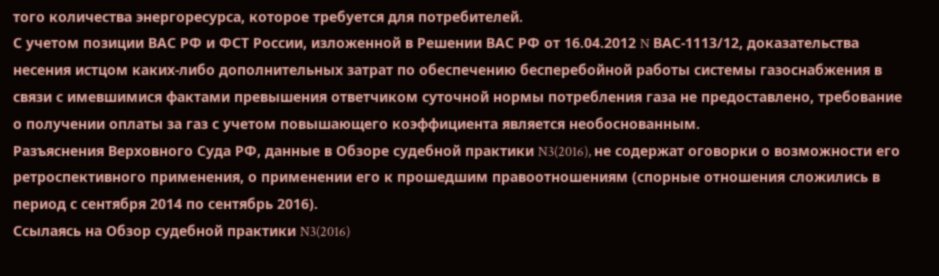того количества энергоресурса, которое требуется для потребителей.
С учетом позиции ВАС РФ и ФСТ России, изложенной в Решении ВАС РФ от 16.04.2012 N ВАС-1113/12, доказательства несения истцом каких-либо дополнительных затрат по обеспечению бесперебойной работы системы газоснабжения в связи с имевшимися фактами превышения ответчиком суточной нормы потребления газа не предоставлено, требование о получении оплаты за газ с учетом повышающего коэффициента является необоснованным.
Разъяснения Верховного Суда РФ, данные в Обзоре судебной практики N3(2016), не содержат оговорки о возможности его ретроспективного применения, о применении его к прошедшим правоотношениям (спорные отношения сложились в период с сентября 2014 по сентябрь 2016).
Ссылаясь на Обзор судебной практики N3(2016)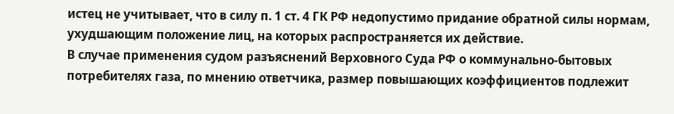истец не учитывает, что в силу п. 1 ст. 4 ГК РФ недопустимо придание обратной силы нормам, ухудшающим положение лиц, на которых распространяется их действие.
В случае применения судом разъяснений Верховного Суда РФ о коммунально-бытовых потребителях газа, по мнению ответчика, размер повышающих коэффициентов подлежит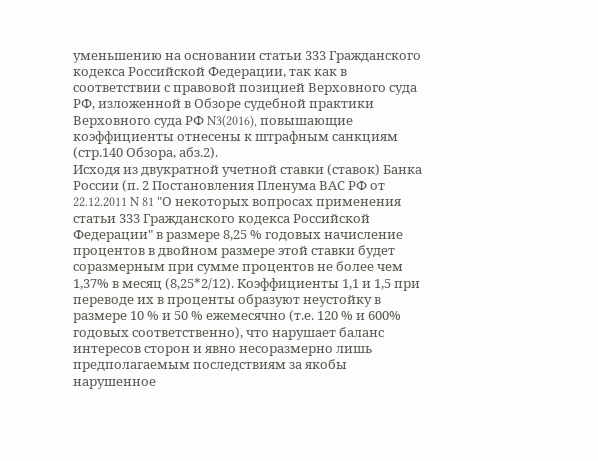уменьшению на основании статьи 333 Гражданского кодекса Российской Федерации, так как в соответствии с правовой позицией Верховного суда РФ, изложенной в Обзоре судебной практики Верховного суда РФ N3(2016), повышающие коэффициенты отнесены к штрафным санкциям (стр.140 Обзора, абз.2).
Исходя из двукратной учетной ставки (ставок) Банка России (п. 2 Постановления Пленума ВАС РФ от 22.12.2011 N 81 "О некоторых вопросах применения статьи 333 Гражданского кодекса Российской Федерации" в размере 8,25 % годовых начисление процентов в двойном размере этой ставки будет соразмерным при сумме процентов не более чем 1,37% в месяц (8,25*2/12). Коэффициенты 1,1 и 1,5 при переводе их в проценты образуют неустойку в размере 10 % и 50 % ежемесячно (т.е. 120 % и 600% годовых соответственно), что нарушает баланс интересов сторон и явно несоразмерно лишь предполагаемым последствиям за якобы нарушенное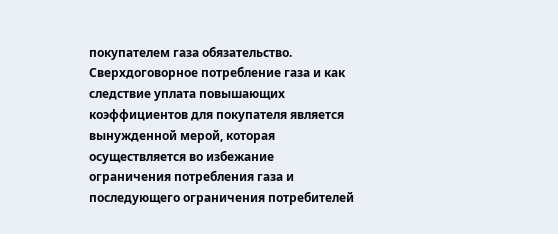покупателем газа обязательство.
Сверхдоговорное потребление газа и как следствие уплата повышающих коэффициентов для покупателя является вынужденной мерой, которая осуществляется во избежание ограничения потребления газа и последующего ограничения потребителей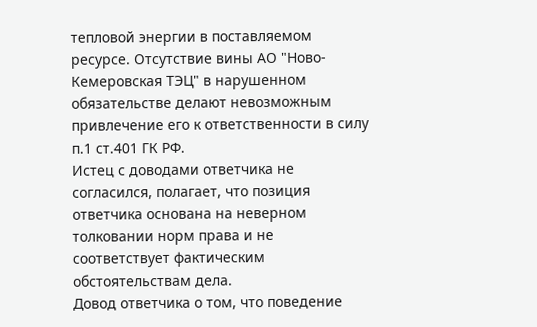тепловой энергии в поставляемом ресурсе. Отсутствие вины АО "Ново- Кемеровская ТЭЦ" в нарушенном обязательстве делают невозможным привлечение его к ответственности в силу п.1 ст.401 ГК РФ.
Истец с доводами ответчика не согласился, полагает, что позиция ответчика основана на неверном толковании норм права и не соответствует фактическим обстоятельствам дела.
Довод ответчика о том, что поведение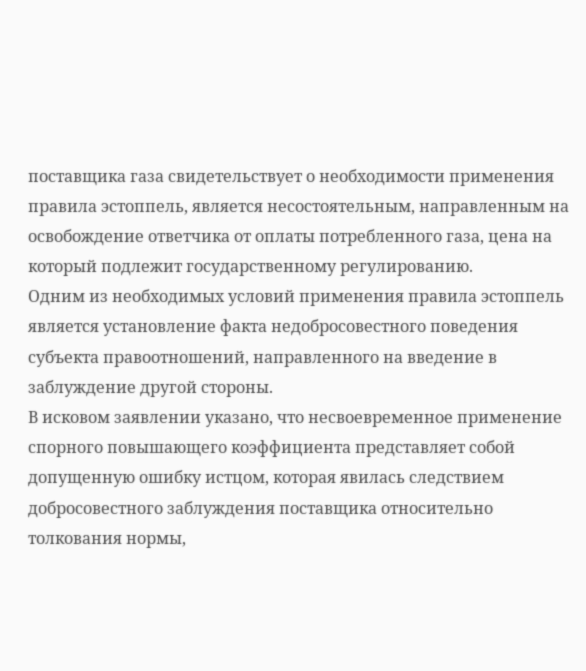поставщика газа свидетельствует о необходимости применения правила эстоппель, является несостоятельным, направленным на освобождение ответчика от оплаты потребленного газа, цена на который подлежит государственному регулированию.
Одним из необходимых условий применения правила эстоппель является установление факта недобросовестного поведения субъекта правоотношений, направленного на введение в заблуждение другой стороны.
В исковом заявлении указано, что несвоевременное применение спорного повышающего коэффициента представляет собой допущенную ошибку истцом, которая явилась следствием добросовестного заблуждения поставщика относительно толкования нормы,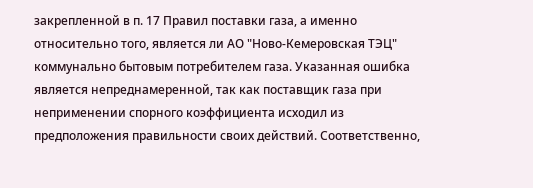закрепленной в п. 17 Правил поставки газа, а именно относительно того, является ли АО "Ново-Кемеровская ТЭЦ" коммунально бытовым потребителем газа. Указанная ошибка является непреднамеренной, так как поставщик газа при неприменении спорного коэффициента исходил из предположения правильности своих действий. Соответственно,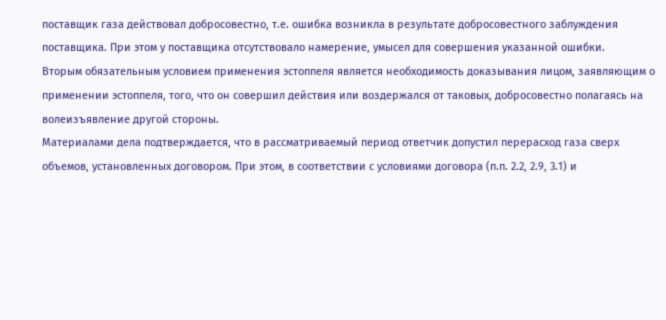поставщик газа действовал добросовестно, т.е. ошибка возникла в результате добросовестного заблуждения поставщика. При этом у поставщика отсутствовало намерение, умысел для совершения указанной ошибки.
Вторым обязательным условием применения эстоппеля является необходимость доказывания лицом, заявляющим о применении эстоппеля, того, что он совершил действия или воздержался от таковых, добросовестно полагаясь на волеизъявление другой стороны.
Материалами дела подтверждается, что в рассматриваемый период ответчик допустил перерасход газа сверх объемов, установленных договором. При этом, в соответствии с условиями договора (п.п. 2.2, 2.9, 3.1) и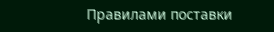Правилами поставки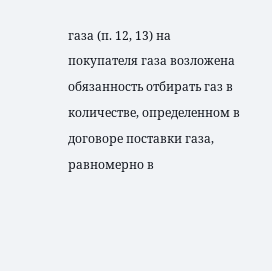газа (п. 12, 13) на покупателя газа возложена обязанность отбирать газ в количестве, определенном в договоре поставки газа, равномерно в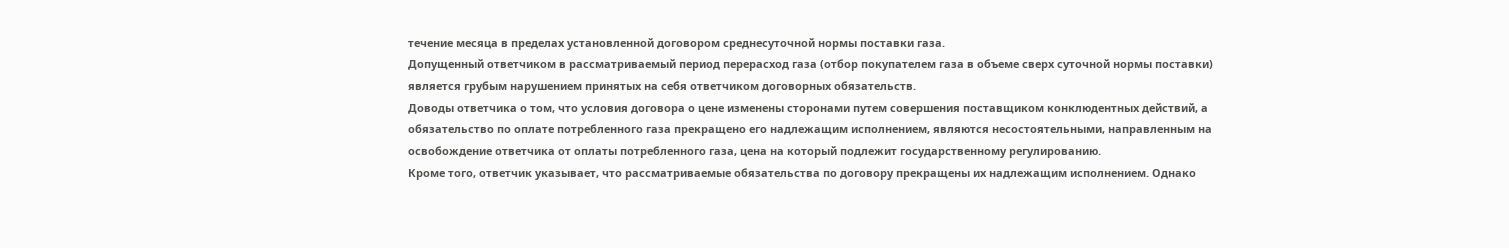течение месяца в пределах установленной договором среднесуточной нормы поставки газа.
Допущенный ответчиком в рассматриваемый период перерасход газа (отбор покупателем газа в объеме сверх суточной нормы поставки) является грубым нарушением принятых на себя ответчиком договорных обязательств.
Доводы ответчика о том, что условия договора о цене изменены сторонами путем совершения поставщиком конклюдентных действий, а обязательство по оплате потребленного газа прекращено его надлежащим исполнением, являются несостоятельными, направленным на освобождение ответчика от оплаты потребленного газа, цена на который подлежит государственному регулированию.
Кроме того, ответчик указывает, что рассматриваемые обязательства по договору прекращены их надлежащим исполнением. Однако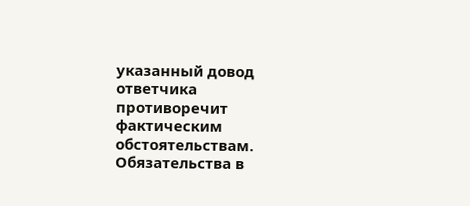указанный довод ответчика противоречит фактическим обстоятельствам.
Обязательства в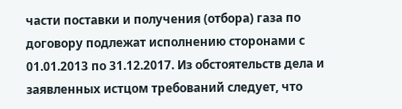части поставки и получения (отбора) газа по договору подлежат исполнению сторонами с 01.01.2013 по 31.12.2017. Из обстоятельств дела и заявленных истцом требований следует, что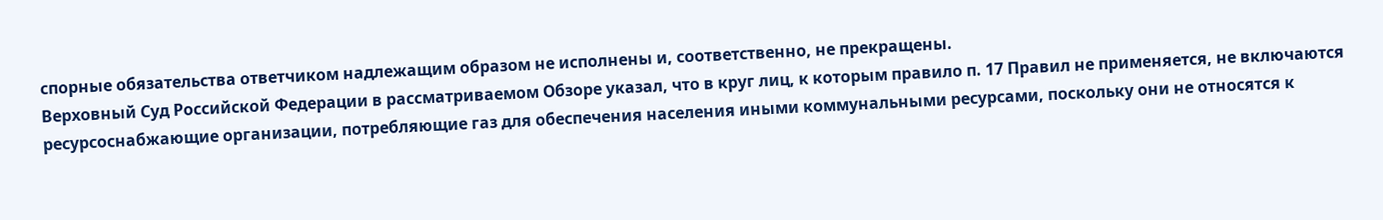спорные обязательства ответчиком надлежащим образом не исполнены и, соответственно, не прекращены.
Верховный Суд Российской Федерации в рассматриваемом Обзоре указал, что в круг лиц, к которым правило п. 17 Правил не применяется, не включаются ресурсоснабжающие организации, потребляющие газ для обеспечения населения иными коммунальными ресурсами, поскольку они не относятся к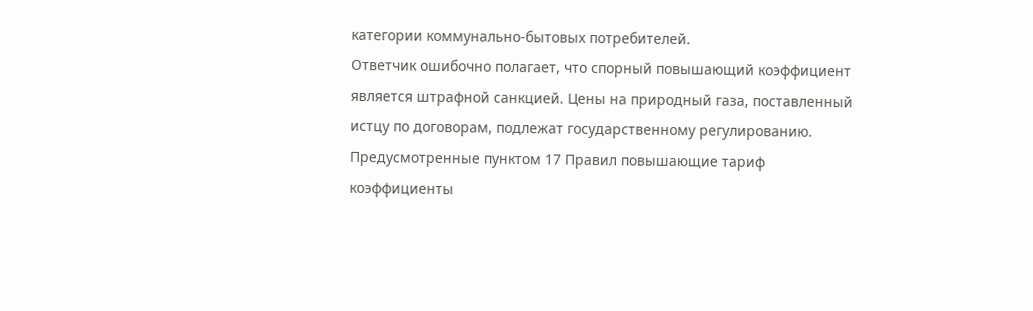категории коммунально-бытовых потребителей.
Ответчик ошибочно полагает, что спорный повышающий коэффициент является штрафной санкцией. Цены на природный газа, поставленный истцу по договорам, подлежат государственному регулированию.
Предусмотренные пунктом 17 Правил повышающие тариф коэффициенты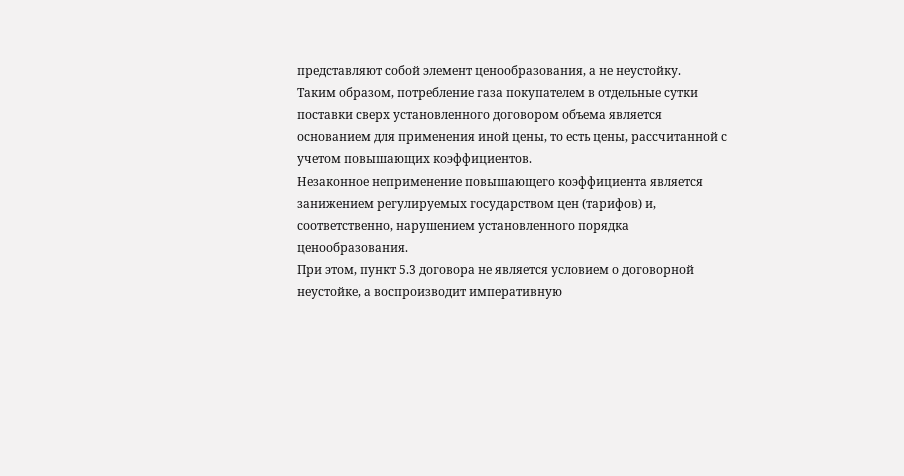представляют собой элемент ценообразования, а не неустойку.
Таким образом, потребление газа покупателем в отдельные сутки поставки сверх установленного договором объема является основанием для применения иной цены, то есть цены, рассчитанной с учетом повышающих коэффициентов.
Незаконное неприменение повышающего коэффициента является занижением регулируемых государством цен (тарифов) и, соответственно, нарушением установленного порядка ценообразования.
При этом, пункт 5.3 договора не является условием о договорной неустойке, а воспроизводит императивную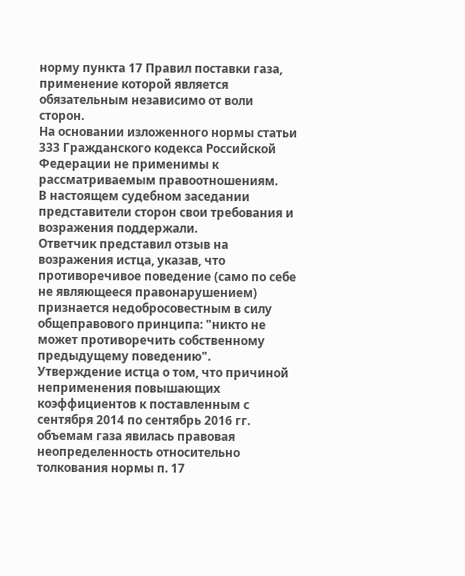норму пункта 17 Правил поставки газа, применение которой является обязательным независимо от воли сторон.
На основании изложенного нормы статьи 333 Гражданского кодекса Российской Федерации не применимы к рассматриваемым правоотношениям.
В настоящем судебном заседании представители сторон свои требования и возражения поддержали.
Ответчик представил отзыв на возражения истца, указав, что противоречивое поведение (само по себе не являющееся правонарушением) признается недобросовестным в силу общеправового принципа: "никто не может противоречить собственному предыдущему поведению".
Утверждение истца о том, что причиной неприменения повышающих коэффициентов к поставленным с сентября 2014 по сентябрь 2016 гг. объемам газа явилась правовая неопределенность относительно толкования нормы п. 17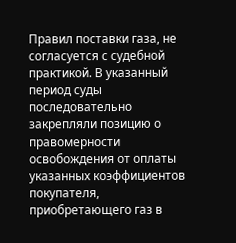Правил поставки газа, не согласуется с судебной практикой. В указанный период суды последовательно закрепляли позицию о правомерности освобождения от оплаты указанных коэффициентов покупателя, приобретающего газ в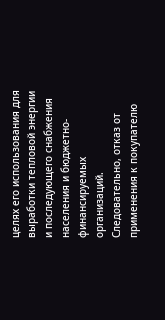целях его использования для выработки тепловой энергии и последующего снабжения населения и бюджетно-финансируемых организаций.
Следовательно, отказ от применения к покупателю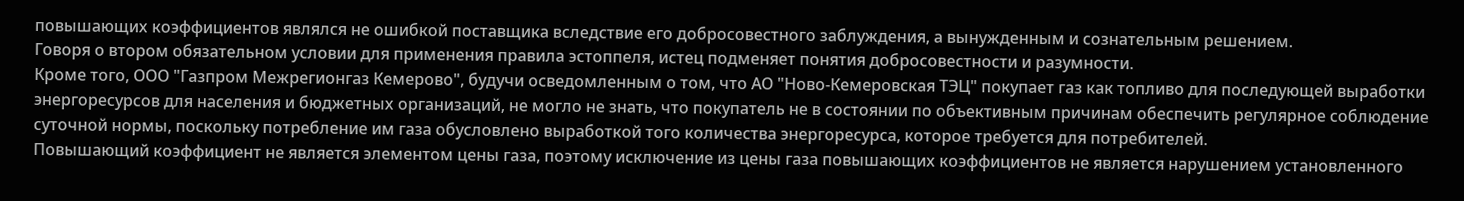повышающих коэффициентов являлся не ошибкой поставщика вследствие его добросовестного заблуждения, а вынужденным и сознательным решением.
Говоря о втором обязательном условии для применения правила эстоппеля, истец подменяет понятия добросовестности и разумности.
Кроме того, ООО "Газпром Межрегионгаз Кемерово", будучи осведомленным о том, что АО "Ново-Кемеровская ТЭЦ" покупает газ как топливо для последующей выработки энергоресурсов для населения и бюджетных организаций, не могло не знать, что покупатель не в состоянии по объективным причинам обеспечить регулярное соблюдение суточной нормы, поскольку потребление им газа обусловлено выработкой того количества энергоресурса, которое требуется для потребителей.
Повышающий коэффициент не является элементом цены газа, поэтому исключение из цены газа повышающих коэффициентов не является нарушением установленного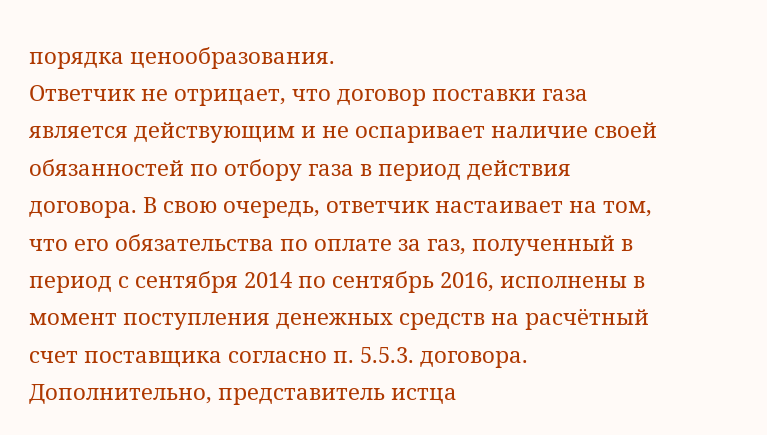порядка ценообразования.
Ответчик не отрицает, что договор поставки газа является действующим и не оспаривает наличие своей обязанностей по отбору газа в период действия договора. В свою очередь, ответчик настаивает на том, что его обязательства по оплате за газ, полученный в период с сентября 2014 по сентябрь 2016, исполнены в момент поступления денежных средств на расчётный счет поставщика согласно п. 5.5.3. договора.
Дополнительно, представитель истца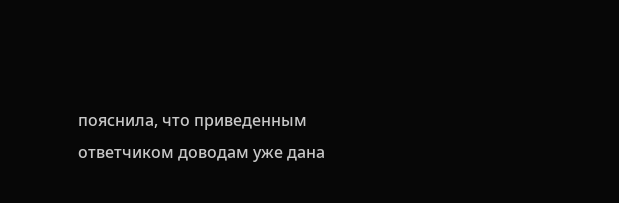пояснила, что приведенным ответчиком доводам уже дана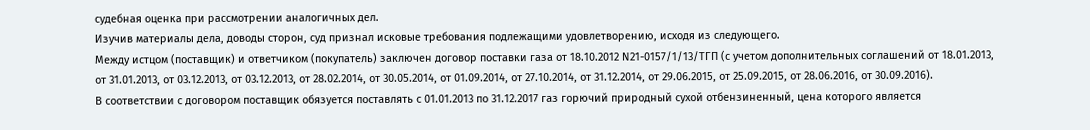судебная оценка при рассмотрении аналогичных дел.
Изучив материалы дела, доводы сторон, суд признал исковые требования подлежащими удовлетворению, исходя из следующего.
Между истцом (поставщик) и ответчиком (покупатель) заключен договор поставки газа от 18.10.2012 N21-0157/1/13/ТГП (с учетом дополнительных соглашений от 18.01.2013, от 31.01.2013, от 03.12.2013, от 03.12.2013, от 28.02.2014, от 30.05.2014, от 01.09.2014, от 27.10.2014, от 31.12.2014, от 29.06.2015, от 25.09.2015, от 28.06.2016, от 30.09.2016).
В соответствии с договором поставщик обязуется поставлять с 01.01.2013 по 31.12.2017 газ горючий природный сухой отбензиненный, цена которого является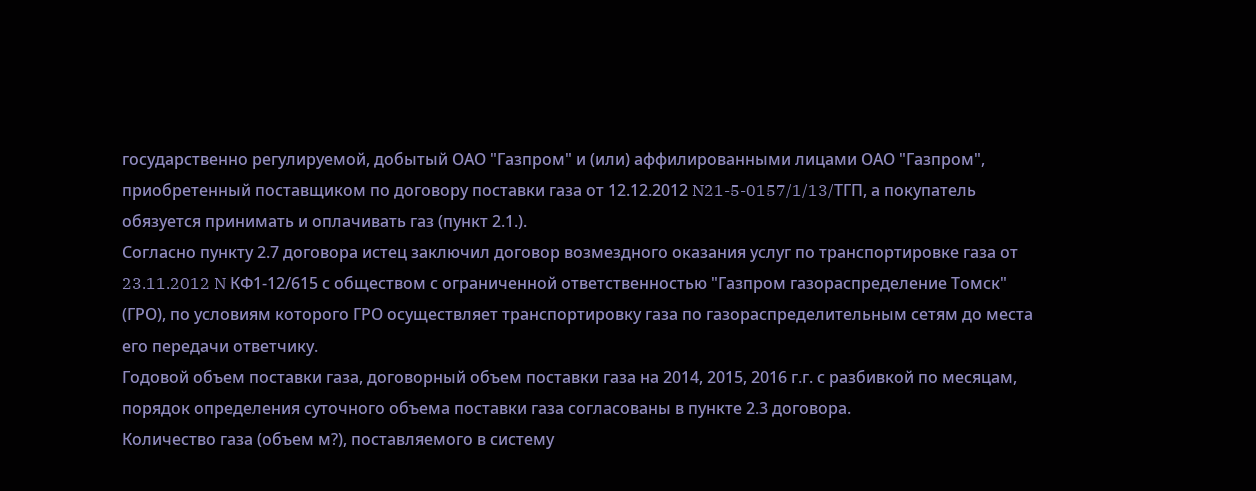государственно регулируемой, добытый ОАО "Газпром" и (или) аффилированными лицами ОАО "Газпром", приобретенный поставщиком по договору поставки газа от 12.12.2012 N21-5-0157/1/13/ТГП, а покупатель обязуется принимать и оплачивать газ (пункт 2.1.).
Согласно пункту 2.7 договора истец заключил договор возмездного оказания услуг по транспортировке газа от 23.11.2012 N КФ1-12/615 с обществом с ограниченной ответственностью "Газпром газораспределение Томск" (ГРО), по условиям которого ГРО осуществляет транспортировку газа по газораспределительным сетям до места его передачи ответчику.
Годовой объем поставки газа, договорный объем поставки газа на 2014, 2015, 2016 г.г. с разбивкой по месяцам, порядок определения суточного объема поставки газа согласованы в пункте 2.3 договора.
Количество газа (объем м?), поставляемого в систему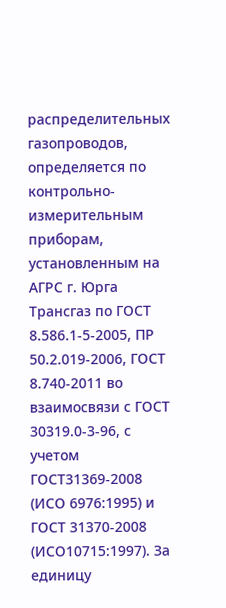распределительных газопроводов, определяется по контрольно-измерительным приборам, установленным на АГРС г. Юрга Трансгаз по ГОСТ 8.586.1-5-2005, ПР 50.2.019-2006, ГОСТ 8.740-2011 во взаимосвязи с ГОСТ 30319.0-3-96, с учетом ГОСТ31369-2008 (ИСО 6976:1995) и ГОСТ 31370-2008 (ИСО10715:1997). За единицу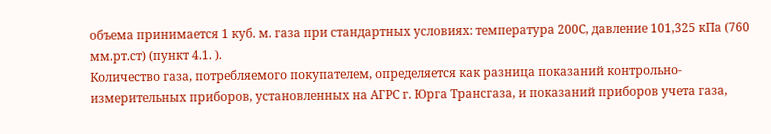объема принимается 1 куб. м. газа при стандартных условиях: температура 200С, давление 101,325 кПа (760 мм.рт.ст) (пункт 4.1. ).
Количество газа, потребляемого покупателем, определяется как разница показаний контрольно-измерительных приборов, установленных на АГРС г. Юрга Трансгаза, и показаний приборов учета газа,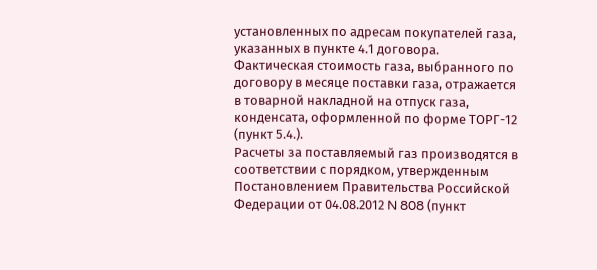установленных по адресам покупателей газа, указанных в пункте 4.1 договора.
Фактическая стоимость газа, выбранного по договору в месяце поставки газа, отражается в товарной накладной на отпуск газа, конденсата, оформленной по форме ТОРГ-12 (пункт 5.4.).
Расчеты за поставляемый газ производятся в соответствии с порядком, утвержденным Постановлением Правительства Российской Федерации от 04.08.2012 N 808 (пункт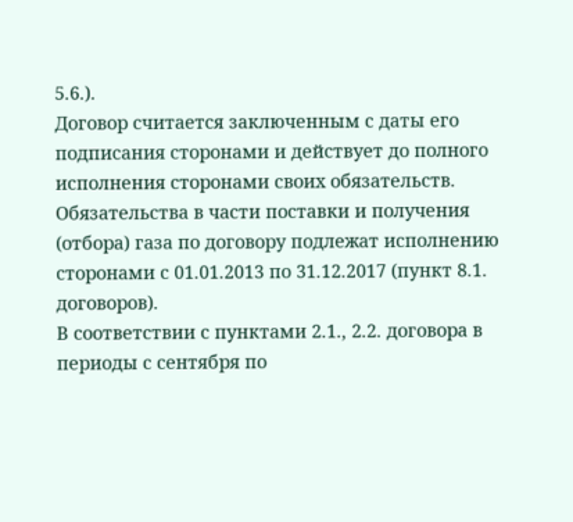5.6.).
Договор считается заключенным с даты его подписания сторонами и действует до полного исполнения сторонами своих обязательств. Обязательства в части поставки и получения (отбора) газа по договору подлежат исполнению сторонами с 01.01.2013 по 31.12.2017 (пункт 8.1. договоров).
В соответствии с пунктами 2.1., 2.2. договора в периоды с сентября по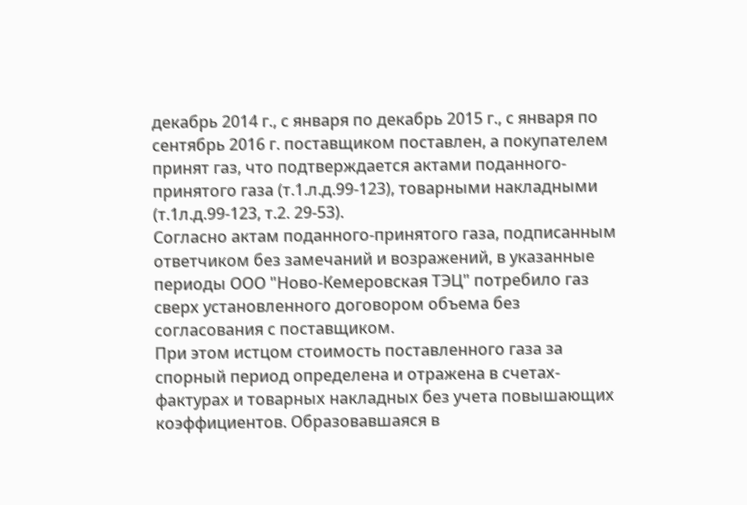декабрь 2014 г., с января по декабрь 2015 г., с января по сентябрь 2016 г. поставщиком поставлен, а покупателем принят газ, что подтверждается актами поданного-принятого газа (т.1.л.д.99-123), товарными накладными (т.1л.д.99-123, т.2. 29-53).
Согласно актам поданного-принятого газа, подписанным ответчиком без замечаний и возражений, в указанные периоды ООО "Ново-Кемеровская ТЭЦ" потребило газ сверх установленного договором объема без согласования с поставщиком.
При этом истцом стоимость поставленного газа за спорный период определена и отражена в счетах-фактурах и товарных накладных без учета повышающих коэффициентов. Образовавшаяся в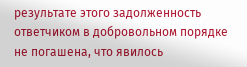результате этого задолженность ответчиком в добровольном порядке не погашена, что явилось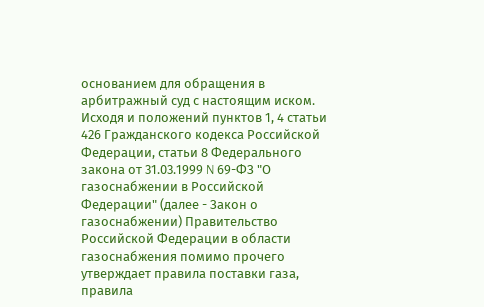основанием для обращения в арбитражный суд с настоящим иском.
Исходя и положений пунктов 1, 4 статьи 426 Гражданского кодекса Российской Федерации, статьи 8 Федерального закона от 31.03.1999 N 69-ФЗ "О газоснабжении в Российской Федерации" (далее - Закон о газоснабжении) Правительство Российской Федерации в области газоснабжения помимо прочего утверждает правила поставки газа, правила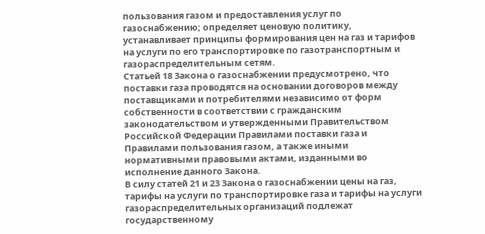пользования газом и предоставления услуг по газоснабжению; определяет ценовую политику, устанавливает принципы формирования цен на газ и тарифов на услуги по его транспортировке по газотранспортным и газораспределительным сетям.
Статьей 18 Закона о газоснабжении предусмотрено, что поставки газа проводятся на основании договоров между поставщиками и потребителями независимо от форм собственности в соответствии с гражданским законодательством и утвержденными Правительством Российской Федерации Правилами поставки газа и Правилами пользования газом, а также иными нормативными правовыми актами, изданными во исполнение данного Закона.
В силу статей 21 и 23 Закона о газоснабжении цены на газ, тарифы на услуги по транспортировке газа и тарифы на услуги газораспределительных организаций подлежат государственному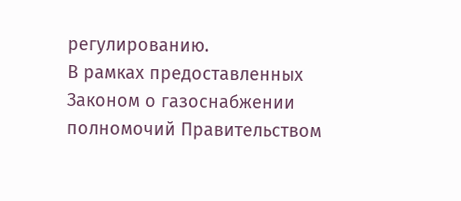регулированию.
В рамках предоставленных Законом о газоснабжении полномочий Правительством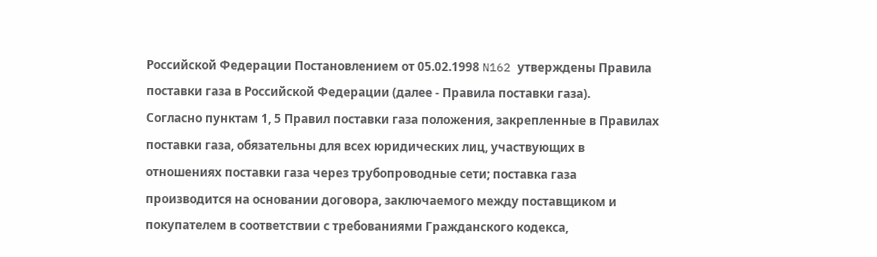Российской Федерации Постановлением от 05.02.1998 N162 утверждены Правила поставки газа в Российской Федерации (далее - Правила поставки газа).
Согласно пунктам 1, 5 Правил поставки газа положения, закрепленные в Правилах поставки газа, обязательны для всех юридических лиц, участвующих в отношениях поставки газа через трубопроводные сети; поставка газа производится на основании договора, заключаемого между поставщиком и покупателем в соответствии с требованиями Гражданского кодекса,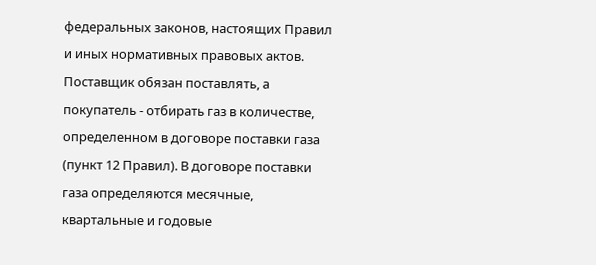федеральных законов, настоящих Правил и иных нормативных правовых актов.
Поставщик обязан поставлять, а покупатель - отбирать газ в количестве, определенном в договоре поставки газа (пункт 12 Правил). В договоре поставки газа определяются месячные, квартальные и годовые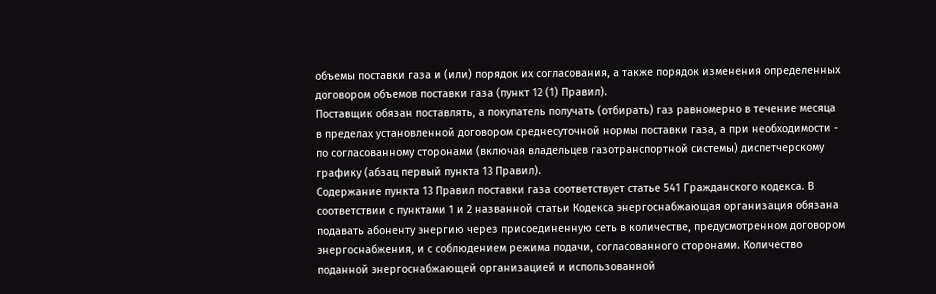объемы поставки газа и (или) порядок их согласования, а также порядок изменения определенных договором объемов поставки газа (пункт 12 (1) Правил).
Поставщик обязан поставлять, а покупатель получать (отбирать) газ равномерно в течение месяца в пределах установленной договором среднесуточной нормы поставки газа, а при необходимости - по согласованному сторонами (включая владельцев газотранспортной системы) диспетчерскому графику (абзац первый пункта 13 Правил).
Содержание пункта 13 Правил поставки газа соответствует статье 541 Гражданского кодекса. В соответствии с пунктами 1 и 2 названной статьи Кодекса энергоснабжающая организация обязана подавать абоненту энергию через присоединенную сеть в количестве, предусмотренном договором энергоснабжения, и с соблюдением режима подачи, согласованного сторонами. Количество поданной энергоснабжающей организацией и использованной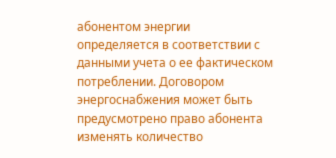абонентом энергии определяется в соответствии с данными учета о ее фактическом потреблении. Договором энергоснабжения может быть предусмотрено право абонента изменять количество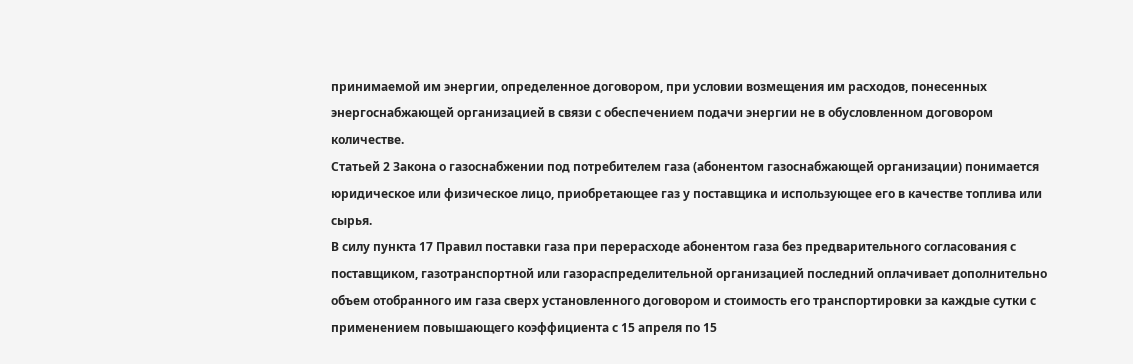принимаемой им энергии, определенное договором, при условии возмещения им расходов, понесенных энергоснабжающей организацией в связи с обеспечением подачи энергии не в обусловленном договором количестве.
Статьей 2 Закона о газоснабжении под потребителем газа (абонентом газоснабжающей организации) понимается юридическое или физическое лицо, приобретающее газ у поставщика и использующее его в качестве топлива или сырья.
В силу пункта 17 Правил поставки газа при перерасходе абонентом газа без предварительного согласования с поставщиком, газотранспортной или газораспределительной организацией последний оплачивает дополнительно объем отобранного им газа сверх установленного договором и стоимость его транспортировки за каждые сутки с применением повышающего коэффициента с 15 апреля по 15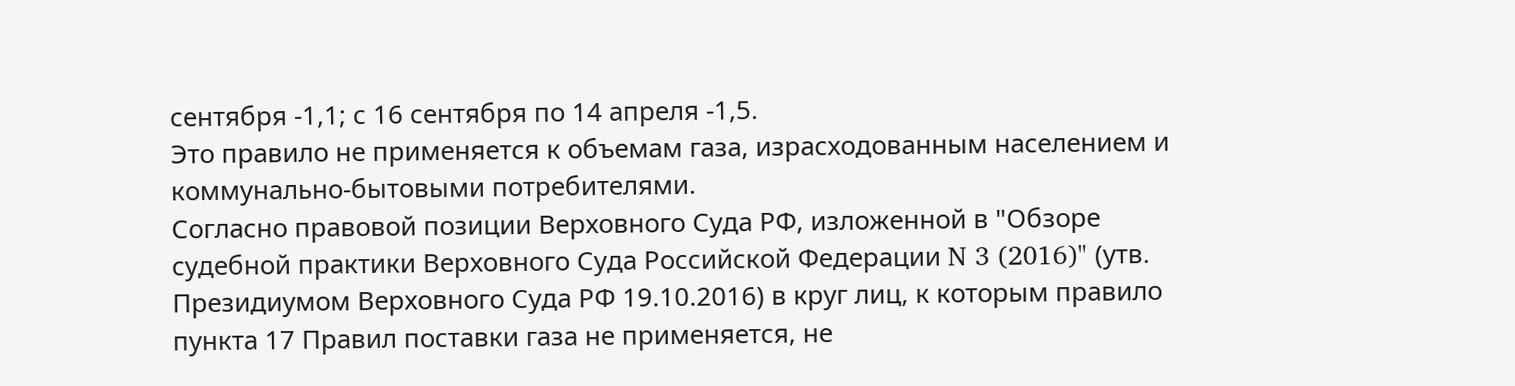сентября -1,1; с 16 сентября по 14 апреля -1,5.
Это правило не применяется к объемам газа, израсходованным населением и коммунально-бытовыми потребителями.
Согласно правовой позиции Верховного Суда РФ, изложенной в "Обзоре судебной практики Верховного Суда Российской Федерации N 3 (2016)" (утв. Президиумом Верховного Суда РФ 19.10.2016) в круг лиц, к которым правило пункта 17 Правил поставки газа не применяется, не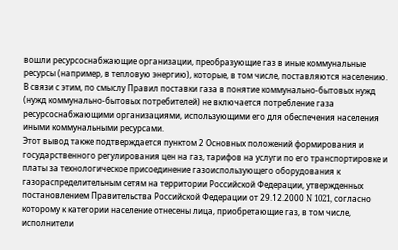вошли ресурсоснабжающие организации, преобразующие газ в иные коммунальные ресурсы (например, в тепловую энергию), которые, в том числе, поставляются населению.
В связи с этим, по смыслу Правил поставки газа в понятие коммунально-бытовых нужд (нужд коммунально-бытовых потребителей) не включается потребление газа ресурсоснабжающими организациями, использующими его для обеспечения населения иными коммунальными ресурсами.
Этот вывод также подтверждается пунктом 2 Основных положений формирования и государственного регулирования цен на газ, тарифов на услуги по его транспортировке и платы за технологическое присоединение газоиспользующего оборудования к газораспределительным сетям на территории Российской Федерации, утвержденных постановлением Правительства Российской Федерации от 29.12.2000 N 1021, согласно которому к категории население отнесены лица, приобретающие газ, в том числе, исполнители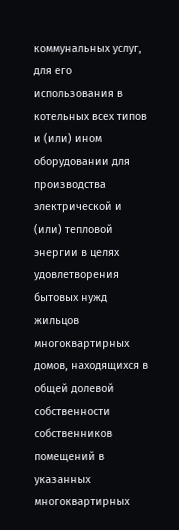коммунальных услуг, для его использования в котельных всех типов и (или) ином оборудовании для производства электрической и (или) тепловой энергии в целях удовлетворения бытовых нужд жильцов многоквартирных домов, находящихся в общей долевой собственности собственников помещений в указанных многоквартирных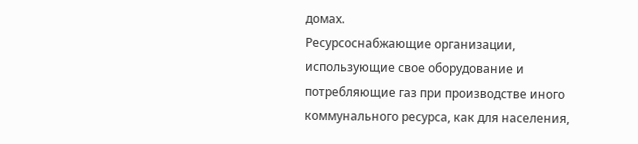домах.
Ресурсоснабжающие организации, использующие свое оборудование и потребляющие газ при производстве иного коммунального ресурса, как для населения,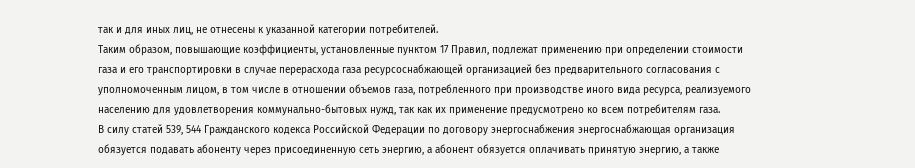так и для иных лиц, не отнесены к указанной категории потребителей.
Таким образом, повышающие коэффициенты, установленные пунктом 17 Правил, подлежат применению при определении стоимости газа и его транспортировки в случае перерасхода газа ресурсоснабжающей организацией без предварительного согласования с уполномоченным лицом, в том числе в отношении объемов газа, потребленного при производстве иного вида ресурса, реализуемого населению для удовлетворения коммунально-бытовых нужд, так как их применение предусмотрено ко всем потребителям газа.
В силу статей 539, 544 Гражданского кодекса Российской Федерации по договору энергоснабжения энергоснабжающая организация обязуется подавать абоненту через присоединенную сеть энергию, а абонент обязуется оплачивать принятую энергию, а также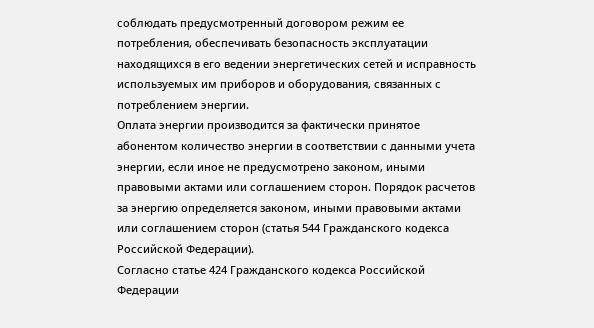соблюдать предусмотренный договором режим ее потребления, обеспечивать безопасность эксплуатации находящихся в его ведении энергетических сетей и исправность используемых им приборов и оборудования, связанных с потреблением энергии.
Оплата энергии производится за фактически принятое абонентом количество энергии в соответствии с данными учета энергии, если иное не предусмотрено законом, иными правовыми актами или соглашением сторон. Порядок расчетов за энергию определяется законом, иными правовыми актами или соглашением сторон (статья 544 Гражданского кодекса Российской Федерации).
Согласно статье 424 Гражданского кодекса Российской Федерации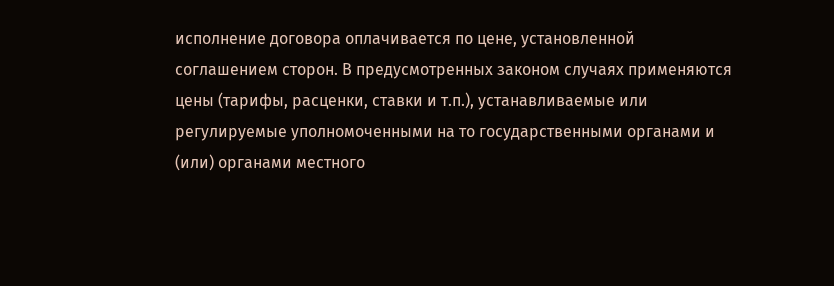исполнение договора оплачивается по цене, установленной соглашением сторон. В предусмотренных законом случаях применяются цены (тарифы, расценки, ставки и т.п.), устанавливаемые или регулируемые уполномоченными на то государственными органами и (или) органами местного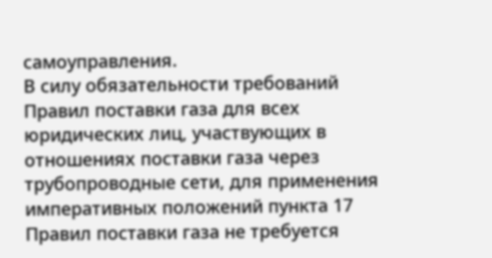самоуправления.
В силу обязательности требований Правил поставки газа для всех юридических лиц, участвующих в отношениях поставки газа через трубопроводные сети, для применения императивных положений пункта 17 Правил поставки газа не требуется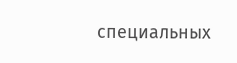специальных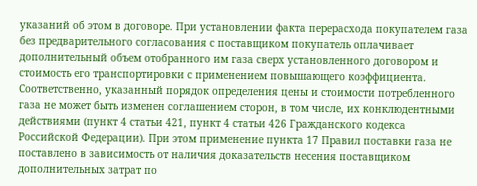указаний об этом в договоре. При установлении факта перерасхода покупателем газа без предварительного согласования с поставщиком покупатель оплачивает дополнительный объем отобранного им газа сверх установленного договором и стоимость его транспортировки с применением повышающего коэффициента. Соответственно, указанный порядок определения цены и стоимости потребленного газа не может быть изменен соглашением сторон, в том числе, их конклюдентными действиями (пункт 4 статьи 421, пункт 4 статьи 426 Гражданского кодекса Российской Федерации). При этом применение пункта 17 Правил поставки газа не поставлено в зависимость от наличия доказательств несения поставщиком дополнительных затрат по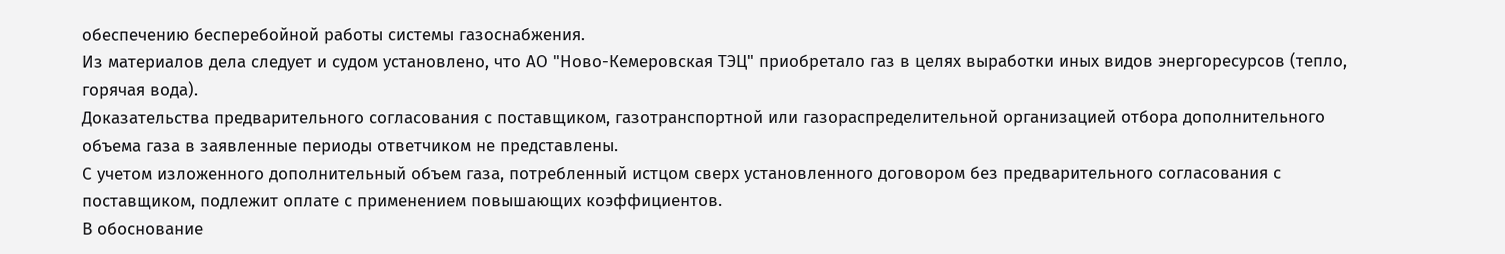обеспечению бесперебойной работы системы газоснабжения.
Из материалов дела следует и судом установлено, что АО "Ново-Кемеровская ТЭЦ" приобретало газ в целях выработки иных видов энергоресурсов (тепло, горячая вода).
Доказательства предварительного согласования с поставщиком, газотранспортной или газораспределительной организацией отбора дополнительного объема газа в заявленные периоды ответчиком не представлены.
С учетом изложенного дополнительный объем газа, потребленный истцом сверх установленного договором без предварительного согласования с поставщиком, подлежит оплате с применением повышающих коэффициентов.
В обоснование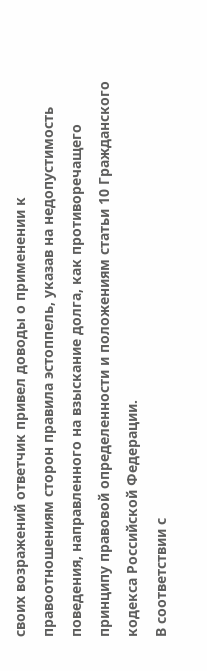своих возражений ответчик привел доводы о применении к правоотношениям сторон правила эстоппель, указав на недопустимость поведения, направленного на взыскание долга, как противоречащего принципу правовой определенности и положениям статьи 10 Гражданского кодекса Российской Федерации.
В соответствии с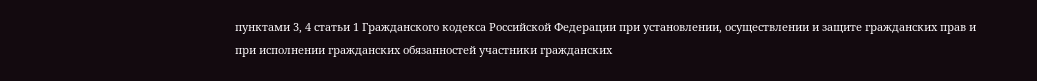пунктами 3, 4 статьи 1 Гражданского кодекса Российской Федерации при установлении, осуществлении и защите гражданских прав и при исполнении гражданских обязанностей участники гражданских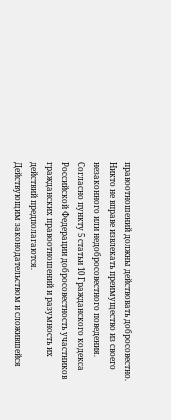правоотношений должны действовать добросовестно. Никто не вправе извлекать преимущество из своего незаконного или недобросовестного поведения.
Согласно пункту 5 статьи 10 Гражданского кодекса Российской Федерации добросовестность участников гражданских правоотношений и разумность их действий предполагаются.
Действующим законодательством и сложившейся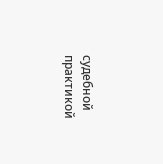судебной практикой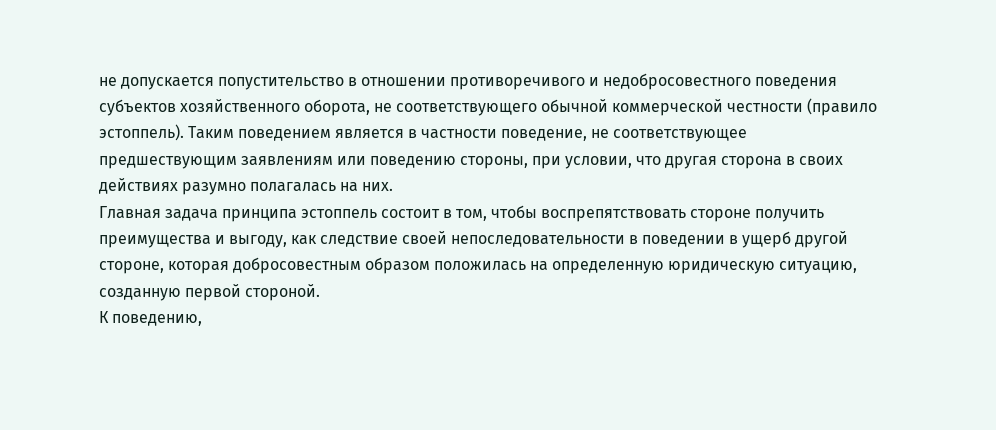не допускается попустительство в отношении противоречивого и недобросовестного поведения субъектов хозяйственного оборота, не соответствующего обычной коммерческой честности (правило эстоппель). Таким поведением является в частности поведение, не соответствующее предшествующим заявлениям или поведению стороны, при условии, что другая сторона в своих действиях разумно полагалась на них.
Главная задача принципа эстоппель состоит в том, чтобы воспрепятствовать стороне получить преимущества и выгоду, как следствие своей непоследовательности в поведении в ущерб другой стороне, которая добросовестным образом положилась на определенную юридическую ситуацию, созданную первой стороной.
К поведению,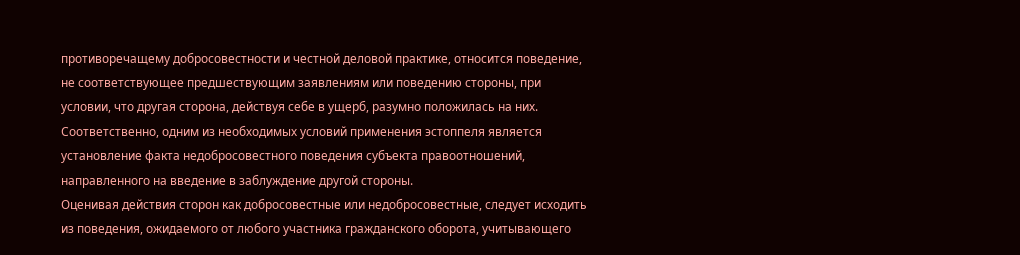противоречащему добросовестности и честной деловой практике, относится поведение, не соответствующее предшествующим заявлениям или поведению стороны, при условии, что другая сторона, действуя себе в ущерб, разумно положилась на них.
Соответственно, одним из необходимых условий применения эстоппеля является установление факта недобросовестного поведения субъекта правоотношений, направленного на введение в заблуждение другой стороны.
Оценивая действия сторон как добросовестные или недобросовестные, следует исходить из поведения, ожидаемого от любого участника гражданского оборота, учитывающего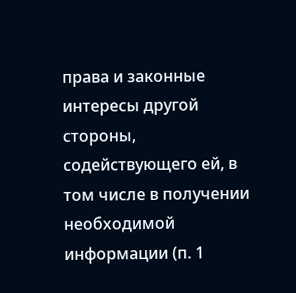права и законные интересы другой стороны, содействующего ей, в том числе в получении необходимой информации (п. 1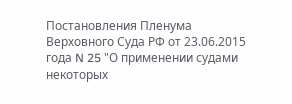Постановления Пленума Верховного Суда РФ от 23.06.2015 года N 25 "О применении судами некоторых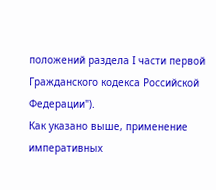положений раздела I части первой Гражданского кодекса Российской Федерации").
Как указано выше, применение императивных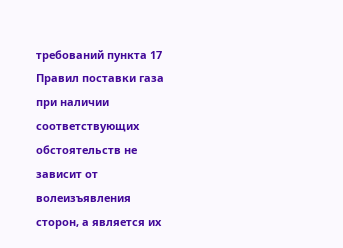требований пункта 17 Правил поставки газа при наличии соответствующих обстоятельств не зависит от волеизъявления сторон, а является их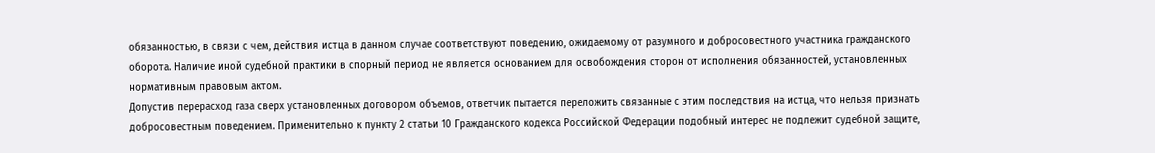обязанностью, в связи с чем, действия истца в данном случае соответствуют поведению, ожидаемому от разумного и добросовестного участника гражданского оборота. Наличие иной судебной практики в спорный период не является основанием для освобождения сторон от исполнения обязанностей, установленных нормативным правовым актом.
Допустив перерасход газа сверх установленных договором объемов, ответчик пытается переложить связанные с этим последствия на истца, что нельзя признать добросовестным поведением. Применительно к пункту 2 статьи 10 Гражданского кодекса Российской Федерации подобный интерес не подлежит судебной защите,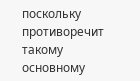поскольку противоречит такому основному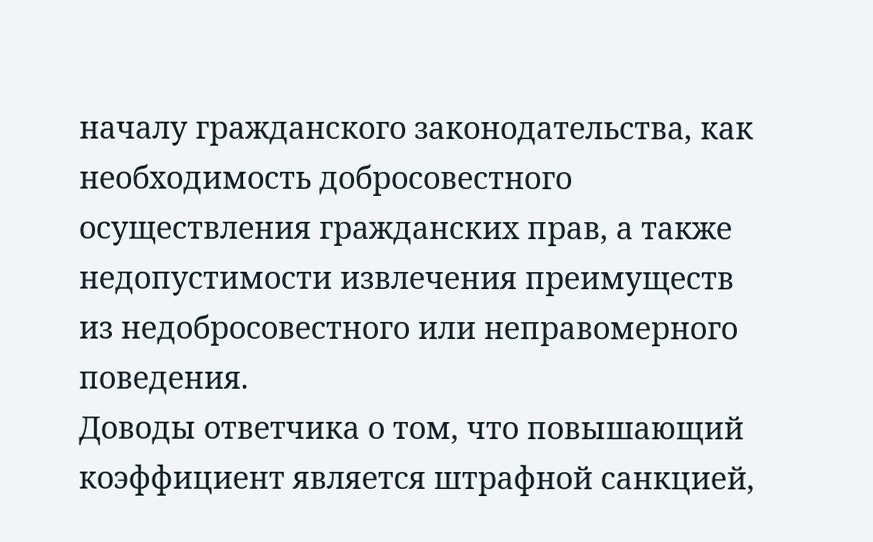началу гражданского законодательства, как необходимость добросовестного осуществления гражданских прав, а также недопустимости извлечения преимуществ из недобросовестного или неправомерного поведения.
Доводы ответчика о том, что повышающий коэффициент является штрафной санкцией,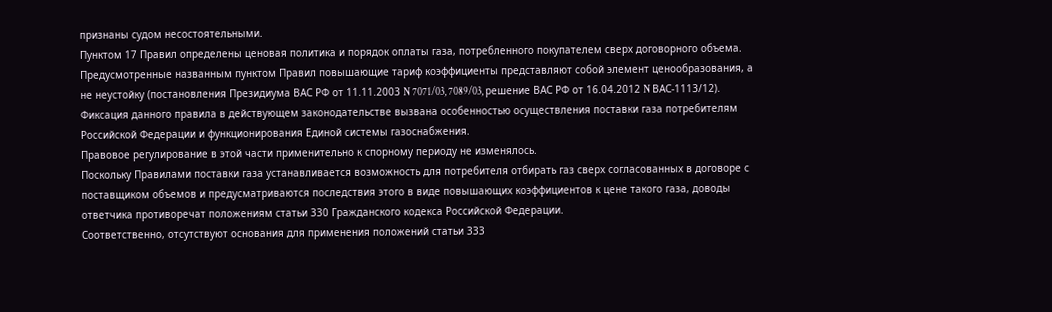признаны судом несостоятельными.
Пунктом 17 Правил определены ценовая политика и порядок оплаты газа, потребленного покупателем сверх договорного объема. Предусмотренные названным пунктом Правил повышающие тариф коэффициенты представляют собой элемент ценообразования, а не неустойку (постановления Президиума ВАС РФ от 11.11.2003 N 7071/03, 7089/03, решение ВАС РФ от 16.04.2012 N ВАС-1113/12).
Фиксация данного правила в действующем законодательстве вызвана особенностью осуществления поставки газа потребителям Российской Федерации и функционирования Единой системы газоснабжения.
Правовое регулирование в этой части применительно к спорному периоду не изменялось.
Поскольку Правилами поставки газа устанавливается возможность для потребителя отбирать газ сверх согласованных в договоре с поставщиком объемов и предусматриваются последствия этого в виде повышающих коэффициентов к цене такого газа, доводы ответчика противоречат положениям статьи 330 Гражданского кодекса Российской Федерации.
Соответственно, отсутствуют основания для применения положений статьи 333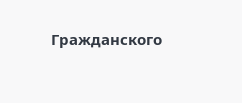Гражданского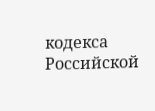кодекса Российской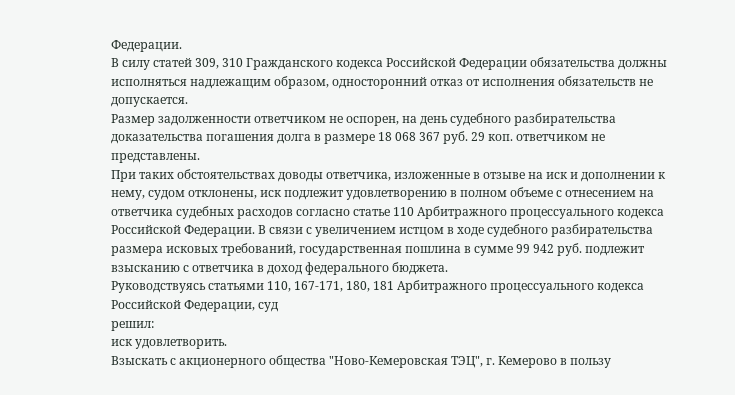Федерации.
В силу статей 309, 310 Гражданского кодекса Российской Федерации обязательства должны исполняться надлежащим образом, односторонний отказ от исполнения обязательств не допускается.
Размер задолженности ответчиком не оспорен, на день судебного разбирательства доказательства погашения долга в размере 18 068 367 руб. 29 коп. ответчиком не представлены.
При таких обстоятельствах доводы ответчика, изложенные в отзыве на иск и дополнении к нему, судом отклонены, иск подлежит удовлетворению в полном объеме с отнесением на ответчика судебных расходов согласно статье 110 Арбитражного процессуального кодекса Российской Федерации. В связи с увеличением истцом в ходе судебного разбирательства размера исковых требований, государственная пошлина в сумме 99 942 руб. подлежит взысканию с ответчика в доход федерального бюджета.
Руководствуясь статьями 110, 167-171, 180, 181 Арбитражного процессуального кодекса Российской Федерации, суд
решил:
иск удовлетворить.
Взыскать с акционерного общества "Ново-Кемеровская ТЭЦ", г. Кемерово в пользу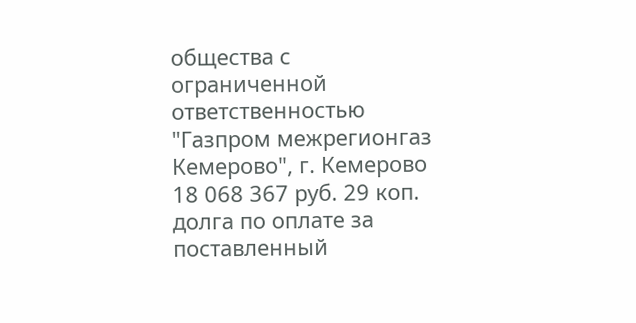общества с ограниченной ответственностью "Газпром межрегионгаз Кемерово", г. Кемерово 18 068 367 руб. 29 коп. долга по оплате за поставленный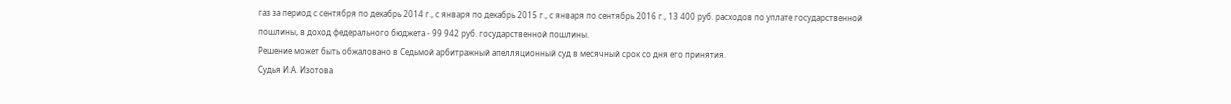газ за период с сентября по декабрь 2014 г., с января по декабрь 2015 г., с января по сентябрь 2016 г., 13 400 руб. расходов по уплате государственной пошлины, в доход федерального бюджета - 99 942 руб. государственной пошлины.
Решение может быть обжаловано в Седьмой арбитражный апелляционный суд в месячный срок со дня его принятия.
Судья И.А. Изотова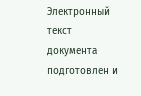Электронный текст документа
подготовлен и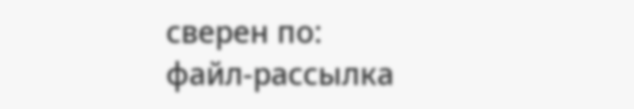сверен по:
файл-рассылка